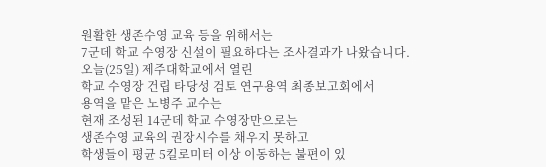원활한 생존수영 교육 등을 위해서는
7군데 학교 수영장 신설이 필요하다는 조사결과가 나왔습니다.
오늘(25일) 제주대학교에서 열린
학교 수영장 건립 타당성 검토 연구용역 최종보고회에서
용역을 맡은 노병주 교수는
현재 조성된 14군데 학교 수영장만으로는
생존수영 교육의 권장시수를 채우지 못하고
학생들이 평균 5킬로미터 이상 이동하는 불편이 있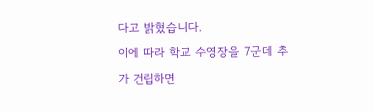다고 밝혔습니다.
이에 따라 학교 수영장을 7군데 추가 건립하면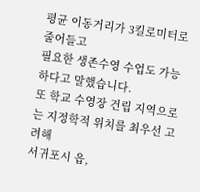평균 이동거리가 3킬로미터로 줄어들고
필요한 생존수영 수업도 가능하다고 말했습니다.
또 학교 수영장 건립 지역으로는 지정학적 위치를 최우선 고려해
서귀포시 읍,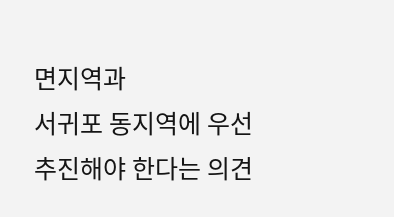면지역과
서귀포 동지역에 우선 추진해야 한다는 의견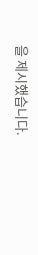을 제시했습니다.